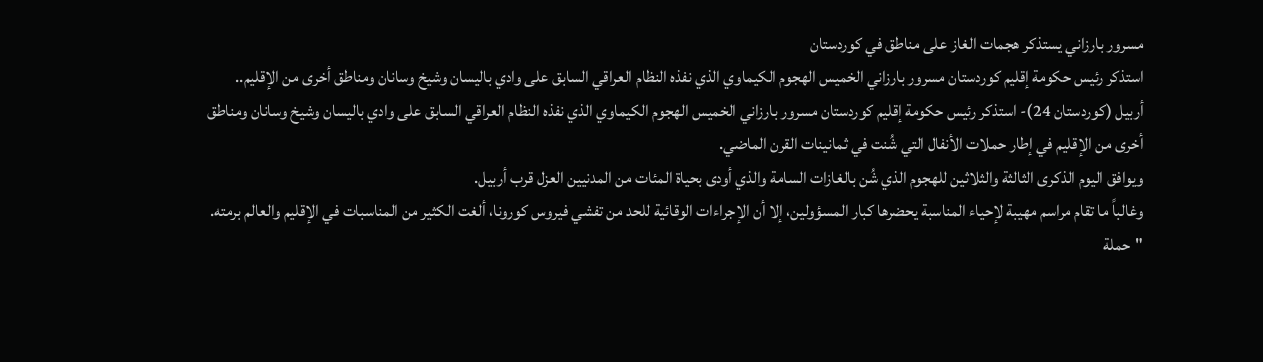مسرور بارزاني يستذكر هجمات الغاز على مناطق في كوردستان
استذكر رئيس حكومة إقليم كوردستان مسرور بارزاني الخميس الهجوم الكيماوي الذي نفذه النظام العراقي السابق على وادي باليسان وشيخ وسانان ومناطق أخرى من الإقليم..
أربيل (كوردستان 24)- استذكر رئيس حكومة إقليم كوردستان مسرور بارزاني الخميس الهجوم الكيماوي الذي نفذه النظام العراقي السابق على وادي باليسان وشيخ وسانان ومناطق أخرى من الإقليم في إطار حملات الأنفال التي شُنت في ثمانينات القرن الماضي.
ويوافق اليوم الذكرى الثالثة والثلاثين للهجوم الذي شُن بالغازات السامة والذي أودى بحياة المئات من المدنيين العزل قرب أربيل.
وغالباً ما تقام مراسم مهيبة لإحياء المناسبة يحضرها كبار المسؤولين، إلا أن الإجراءات الوقائية للحد من تفشي فيروس كورونا، ألغت الكثير من المناسبات في الإقليم والعالم برمته.
"حملة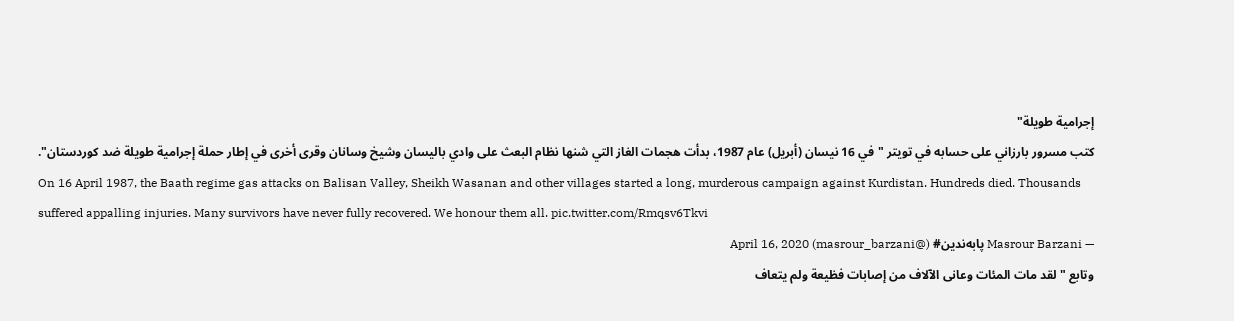إجرامية طويلة"
كتب مسرور بارزاني على حسابه في تويتر "في 16 نيسان (أبريل) عام 1987، بدأت هجمات الغاز التي شنها نظام البعث على وادي باليسان وشيخ وسانان وقرى أخرى في إطار حملة إجرامية طويلة ضد كوردستان".
On 16 April 1987, the Baath regime gas attacks on Balisan Valley, Sheikh Wasanan and other villages started a long, murderous campaign against Kurdistan. Hundreds died. Thousands suffered appalling injuries. Many survivors have never fully recovered. We honour them all. pic.twitter.com/Rmqsv6Tkvi
— Masrour Barzani پابەندین# (@masrour_barzani) April 16, 2020
وتابع "لقد مات المئات وعانى الآلاف من إصابات فظيعة ولم يتعاف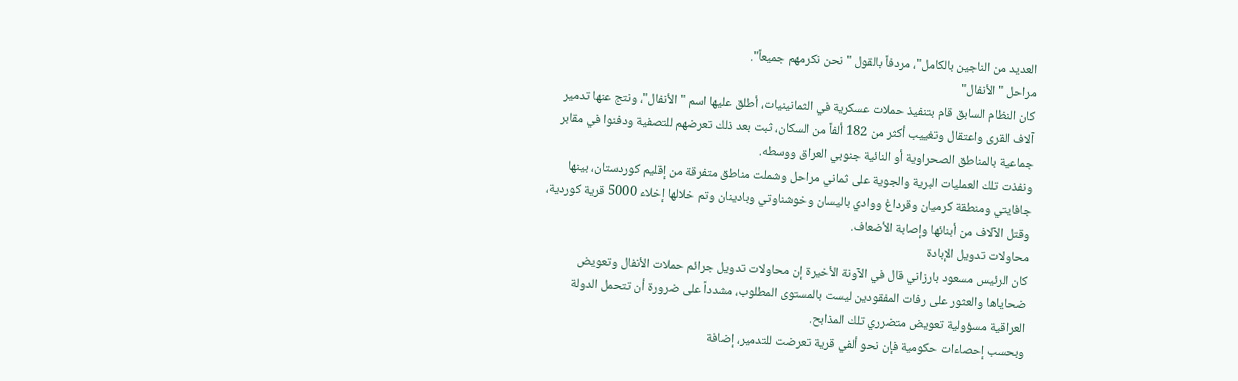العديد من الناجين بالكامل"، مردفاً بالقول "نحن نكرمهم جميعاً".
مراحل "الأنفال"
كان النظام السابق قام بتنفيذ حملات عسكرية في الثمانينيات، أطلق عليها اسم "الأنفال"، ونتج عنها تدمير آلاف القرى واعتقال وتغييب أكثر من 182 ألفاً من السكان، ثبت بعد ذلك تعرضهم للتصفية ودفنوا في مقابر جماعية بالمناطق الصحراوية أو النائية جنوبي العراق ووسطه.
ونفذت تلك العمليات البرية والجوية على ثماني مراحل وشملت مناطق متفرقة من إقليم كوردستان، بينها جافايتي ومنطقة كرميان وقرداغ ووادي باليسان وخوشناوتي وبادينان وتم خلالها إخلاء 5000 قرية كوردية، وقتل الآلاف من أبنائها وإصابة الأضعاف.
محاولات تدويل الإبادة
كان الرئيس مسعود بارزاني قال في الآونة الأخيرة إن محاولات تدويل جرائم حملات الأنفال وتعويض ضحاياها والعثور على رفات المفقودين ليست بالمستوى المطلوب، مشدداً على ضرورة أن تتحمل الدولة العراقية مسؤولية تعويض متضرري تلك المذابح.
وبحسب إحصاءات حكومية فإن نحو ألفي قرية تعرضت للتدمير، إضافة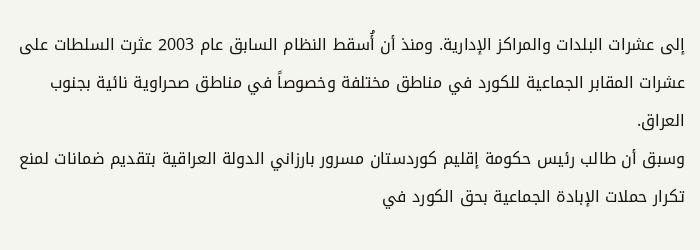إلى عشرات البلدات والمراكز الإدارية. ومنذ أن أُسقط النظام السابق عام 2003 عثرت السلطات على عشرات المقابر الجماعية للكورد في مناطق مختلفة وخصوصاً في مناطق صحراوية نائية بجنوب العراق.
وسبق أن طالب رئيس حكومة إقليم كوردستان مسرور بارزاني الدولة العراقية بتقديم ضمانات لمنع تكرار حملات الإبادة الجماعية بحق الكورد في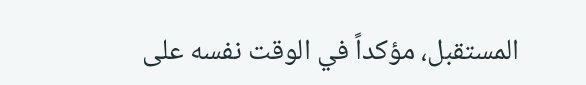المستقبل، مؤكداً في الوقت نفسه على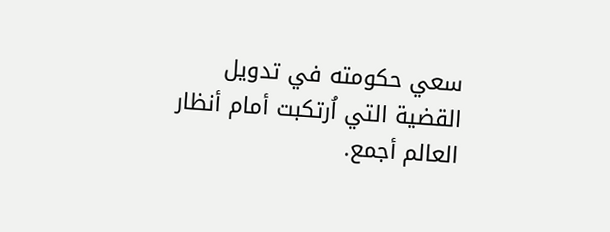سعي حكومته في تدويل القضية التي اُرتكبت أمام أنظار العالم أجمع.